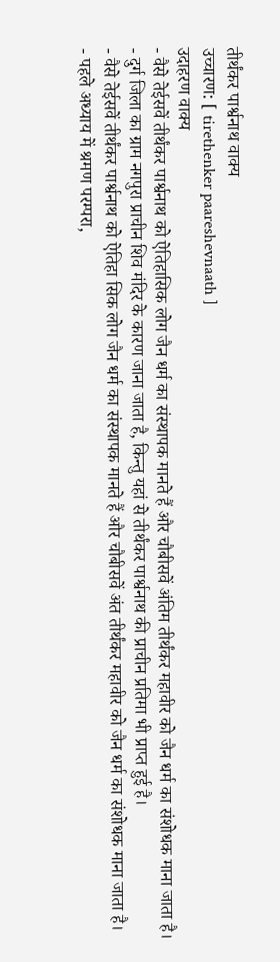तीर्थंकर पार्श्वनाथ वाक्य
उच्चारण: [ tirethenker paareshevnaath ]
उदाहरण वाक्य
- वैसे तेईसवें तीर्थंकर पार्श्वनाथ को ऐतिहासिक लोग जैन धर्म का संस्थापक मानते हैं और चौबीसवें अंतिम तीर्थंकर महावीर को जैन धर्म का संशोधक माना जाता है।
- दुर्ग जिला का ग्राम नगपुरा प्राचीन शिव मंदिर के कारण जाना जाता है, किन्तु यहां से तीर्थंकर पार्श्वनाथ की प्राचीन प्रतिमा भी प्राप्त हुई है।
- वैसे तेईसवें तीर्थंकर पार्श्वनाथ को ऐतिहा सिक लोग जैन धर्म का संस्थापक मानते हैं और चौबीसवें अंत तीर्थंकर महावीर को जैन धर्म का संशोधक माना जाता है।
- पहले अध्याय में श्रमण परम्परा,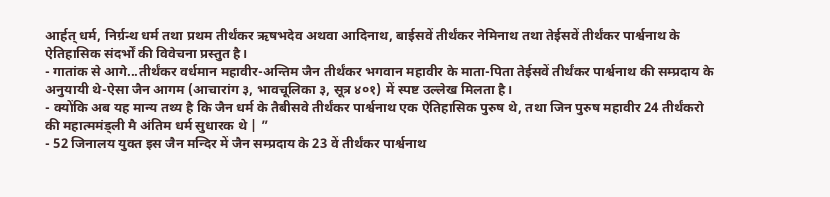आर्हत् धर्म, निर्ग्रन्थ धर्म तथा प्रथम तीर्थंकर ऋषभदेव अथवा आदिनाथ, बाईसवें तीर्थंकर नेमिनाथ तथा तेईसवें तीर्थंकर पार्श्वनाथ के ऐतिहासिक संदर्भों की विवेचना प्रस्तुत है।
- गातांक से आगे...तीर्थंकर वर्धमान महावीर-अन्तिम जैन तीर्थंकर भगवान महावीर के माता-पिता तेईसवें तीर्थंकर पार्श्वनाथ की सम्प्रदाय के अनुयायी थे-ऐसा जैन आगम (आचारांग ३, भावचूलिका ३, सूत्र ४०१) में स्पष्ट उल्लेख मिलता है।
- क्योंकि अब यह मान्य तथ्य है कि जैन धर्म के तैबीसवे तीर्थंकर पार्श्वनाथ एक ऐतिहासिक पुरुष थे, तथा जिन पुरुष महावीर 24 तीर्थंकरो की महात्ममंड्ली मै अंतिम धर्म सुधारक थे | ”
- 52 जिनालय युक्त इस जैन मन्दिर में जैन सम्प्रदाय के 23 वें तीर्थंकर पार्श्वनाथ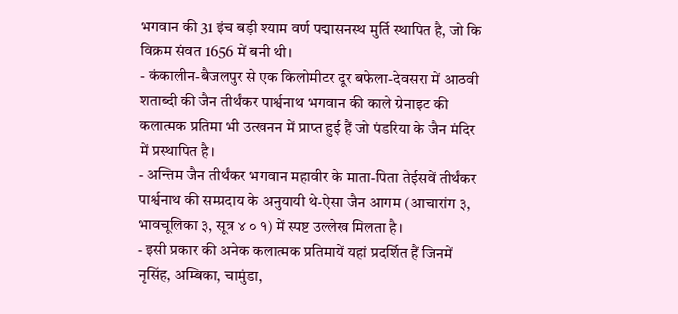भगवान की 31 इंच बड़ी श्याम वर्ण पद्मासनस्थ मुर्ति स्थापित है, जो कि विक्रम संवत 1656 में बनी थी।
- कंकालीन-बैजलपुर से एक किलोमीटर दूर बफेला-देवसरा में आठवी शताब्दी की जैन तीर्थंकर पार्श्वनाथ भगवान की काले ग्रेनाइट की कलात्मक प्रतिमा भी उत्खनन में प्राप्त हुई हैं जो पंडरिया के जैन मंदिर में प्रस्थापित है।
- अन्तिम जैन तीर्थंकर भगवान महावीर के माता-पिता तेईसवें तीर्थंकर पार्श्वनाथ की सम्प्रदाय के अनुयायी थे-ऐसा जैन आगम (आचारांग ३, भावचूलिका ३, सूत्र ४ ० १) में स्पष्ट उल्लेख मिलता है।
- इसी प्रकार की अनेक कलात्मक प्रतिमायें यहां प्रदर्शित हैं जिनमें नृसिंह, अम्बिका, चामुंडा,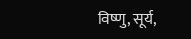विष्णु, सूर्य,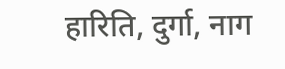हारिति, दुर्गा, नाग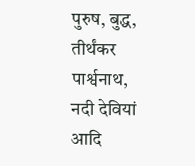पुरुष, बुद्ध, तीर्थंकर पार्श्वनाथ, नदी देवियां आदि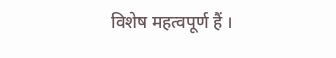विशेष महत्वपूर्ण हैं ।